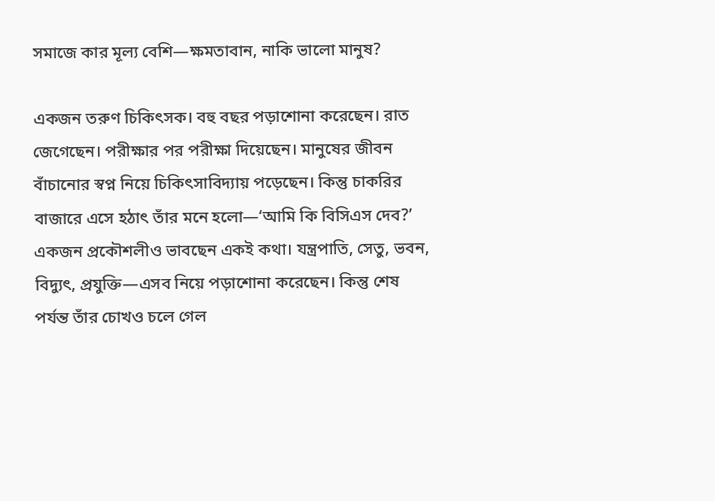সমাজে কার মূল্য বেশি—ক্ষমতাবান, নাকি ভালো মানুষ?

একজন তরুণ চিকিৎসক। বহু বছর পড়াশোনা করেছেন। রাত জেগেছেন। পরীক্ষার পর পরীক্ষা দিয়েছেন। মানুষের জীবন বাঁচানোর স্বপ্ন নিয়ে চিকিৎসাবিদ্যায় পড়েছেন। কিন্তু চাকরির বাজারে এসে হঠাৎ তাঁর মনে হলো—‘আমি কি বিসিএস দেব?’ একজন প্রকৌশলীও ভাবছেন একই কথা। যন্ত্রপাতি, সেতু, ভবন, বিদ্যুৎ, প্রযুক্তি—এসব নিয়ে পড়াশোনা করেছেন। কিন্তু শেষ পর্যন্ত তাঁর চোখও চলে গেল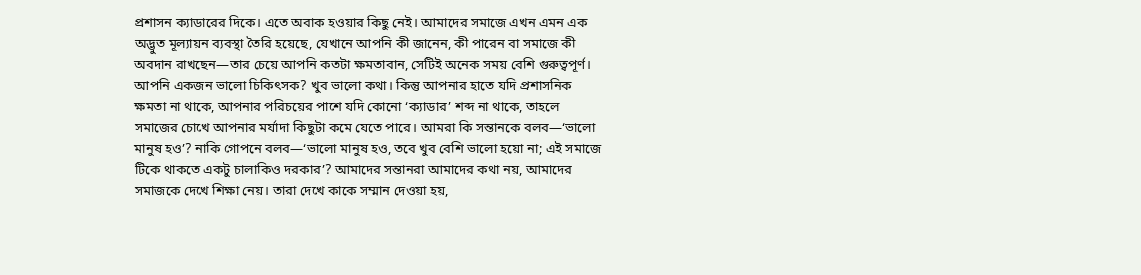প্রশাসন ক্যাডারের দিকে। এতে অবাক হওয়ার কিছু নেই। আমাদের সমাজে এখন এমন এক অদ্ভুত মূল্যায়ন ব্যবস্থা তৈরি হয়েছে, যেখানে আপনি কী জানেন, কী পারেন বা সমাজে কী অবদান রাখছেন—তার চেয়ে আপনি কতটা ক্ষমতাবান, সেটিই অনেক সময় বেশি গুরুত্বপূর্ণ। আপনি একজন ভালো চিকিৎসক? খুব ভালো কথা। কিন্তু আপনার হাতে যদি প্রশাসনিক ক্ষমতা না থাকে, আপনার পরিচয়ের পাশে যদি কোনো ‘ক্যাডার’ শব্দ না থাকে, তাহলে সমাজের চোখে আপনার মর্যাদা কিছুটা কমে যেতে পারে। আমরা কি সন্তানকে বলব—‘ভালো মানুষ হও’? নাকি গোপনে বলব—‘ভালো মানুষ হও, তবে খুব বেশি ভালো হয়ো না; এই সমাজে টিকে থাকতে একটু চালাকিও দরকার’? আমাদের সন্তানরা আমাদের কথা নয়, আমাদের সমাজকে দেখে শিক্ষা নেয়। তারা দেখে কাকে সম্মান দেওয়া হয়,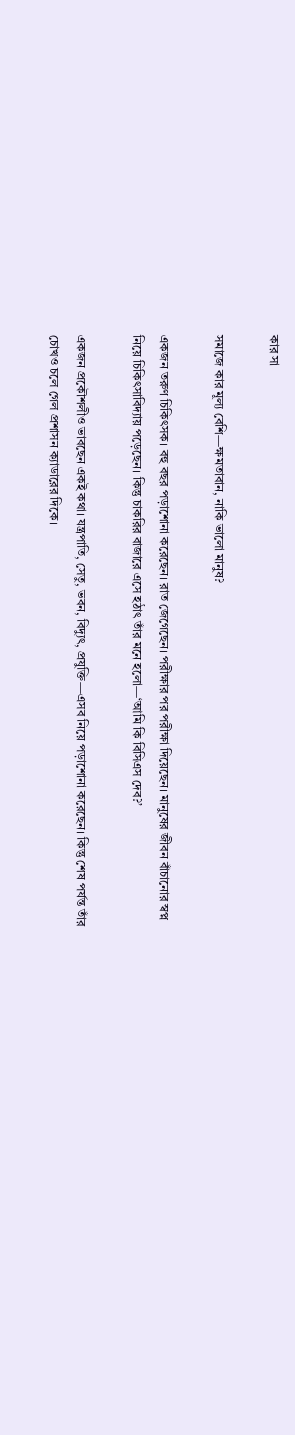কার সা

সমাজে কার মূল্য বেশি—ক্ষমতাবান, নাকি ভালো মানুষ?

একজন তরুণ চিকিৎসক। বহু বছর পড়াশোনা করেছেন। রাত জেগেছেন। পরীক্ষার পর পরীক্ষা দিয়েছেন। মানুষের জীবন বাঁচানোর স্বপ্ন নিয়ে চিকিৎসাবিদ্যায় পড়েছেন। কিন্তু চাকরির বাজারে এসে হঠাৎ তাঁর মনে হলো—‘আমি কি বিসিএস দেব?’

একজন প্রকৌশলীও ভাবছেন একই কথা। যন্ত্রপাতি, সেতু, ভবন, বিদ্যুৎ, প্রযুক্তি—এসব নিয়ে পড়াশোনা করেছেন। কিন্তু শেষ পর্যন্ত তাঁর চোখও চলে গেল প্রশাসন ক্যাডারের দিকে।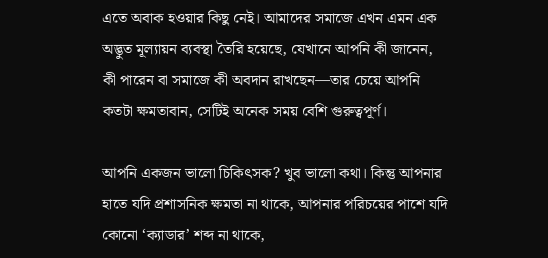এতে অবাক হওয়ার কিছু নেই। আমাদের সমাজে এখন এমন এক অদ্ভুত মূল্যায়ন ব্যবস্থা তৈরি হয়েছে, যেখানে আপনি কী জানেন, কী পারেন বা সমাজে কী অবদান রাখছেন—তার চেয়ে আপনি কতটা ক্ষমতাবান, সেটিই অনেক সময় বেশি গুরুত্বপূর্ণ।

আপনি একজন ভালো চিকিৎসক? খুব ভালো কথা। কিন্তু আপনার হাতে যদি প্রশাসনিক ক্ষমতা না থাকে, আপনার পরিচয়ের পাশে যদি কোনো ‘ক্যাডার’ শব্দ না থাকে,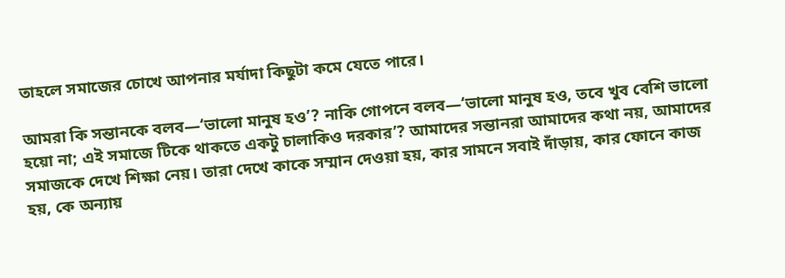তাহলে সমাজের চোখে আপনার মর্যাদা কিছুটা কমে যেতে পারে।

আমরা কি সন্তানকে বলব—‘ভালো মানুষ হও’? নাকি গোপনে বলব—‘ভালো মানুষ হও, তবে খুব বেশি ভালো হয়ো না; এই সমাজে টিকে থাকতে একটু চালাকিও দরকার’? আমাদের সন্তানরা আমাদের কথা নয়, আমাদের সমাজকে দেখে শিক্ষা নেয়। তারা দেখে কাকে সম্মান দেওয়া হয়, কার সামনে সবাই দাঁড়ায়, কার ফোনে কাজ হয়, কে অন্যায়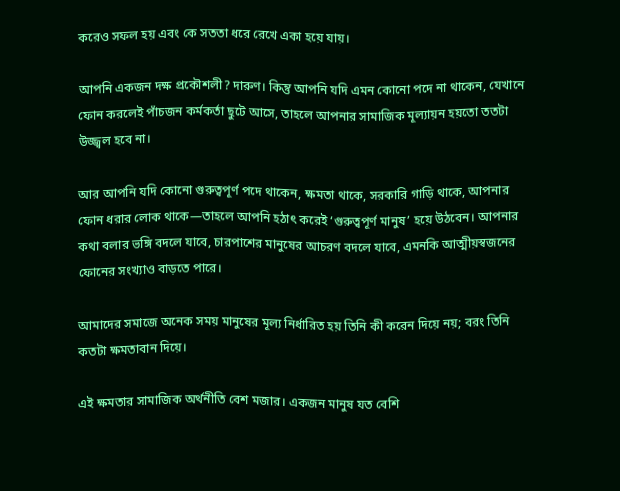করেও সফল হয় এবং কে সততা ধরে রেখে একা হয়ে যায়।

আপনি একজন দক্ষ প্রকৌশলী? দারুণ। কিন্তু আপনি যদি এমন কোনো পদে না থাকেন, যেখানে ফোন করলেই পাঁচজন কর্মকর্তা ছুটে আসে, তাহলে আপনার সামাজিক মূল্যায়ন হয়তো ততটা উজ্জ্বল হবে না।

আর আপনি যদি কোনো গুরুত্বপূর্ণ পদে থাকেন, ক্ষমতা থাকে, সরকারি গাড়ি থাকে, আপনার ফোন ধরার লোক থাকে—তাহলে আপনি হঠাৎ করেই ‘গুরুত্বপূর্ণ মানুষ’ হয়ে উঠবেন। আপনার কথা বলার ভঙ্গি বদলে যাবে, চারপাশের মানুষের আচরণ বদলে যাবে, এমনকি আত্মীয়স্বজনের ফোনের সংখ্যাও বাড়তে পারে।

আমাদের সমাজে অনেক সময় মানুষের মূল্য নির্ধারিত হয় তিনি কী করেন দিয়ে নয়; বরং তিনি কতটা ক্ষমতাবান দিয়ে।

এই ক্ষমতার সামাজিক অর্থনীতি বেশ মজার। একজন মানুষ যত বেশি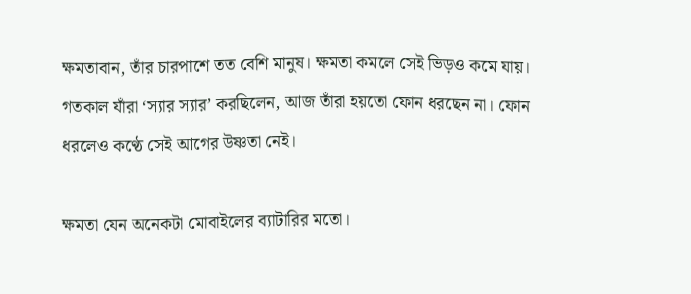ক্ষমতাবান, তাঁর চারপাশে তত বেশি মানুষ। ক্ষমতা কমলে সেই ভিড়ও কমে যায়। গতকাল যাঁরা ‘স্যার স্যার’ করছিলেন, আজ তাঁরা হয়তো ফোন ধরছেন না। ফোন ধরলেও কণ্ঠে সেই আগের উষ্ণতা নেই।

ক্ষমতা যেন অনেকটা মোবাইলের ব্যাটারির মতো।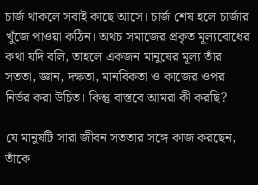চার্জ থাকলে সবাই কাছে আসে। চার্জ শেষ হলে চার্জার খুঁজে পাওয়া কঠিন। অথচ সমাজের প্রকৃত মূল্যবোধের কথা যদি বলি, তাহলে একজন মানুষের মূল্য তাঁর সততা, জ্ঞান, দক্ষতা, মানবিকতা ও কাজের ওপর নির্ভর করা উচিত। কিন্তু বাস্তবে আমরা কী করছি?

যে মানুষটি সারা জীবন সততার সঙ্গে কাজ করছেন, তাঁকে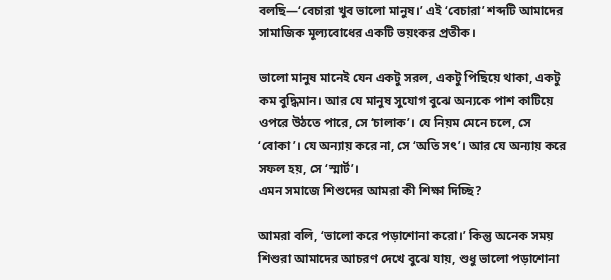বলছি—‘বেচারা খুব ভালো মানুষ।’ এই ‘বেচারা’ শব্দটি আমাদের সামাজিক মূল্যবোধের একটি ভয়ংকর প্রতীক।

ভালো মানুষ মানেই যেন একটু সরল, একটু পিছিয়ে থাকা, একটু কম বুদ্ধিমান। আর যে মানুষ সুযোগ বুঝে অন্যকে পাশ কাটিয়ে ওপরে উঠতে পারে, সে ‘চালাক’। যে নিয়ম মেনে চলে, সে ‘বোকা’। যে অন্যায় করে না, সে ‘অতি সৎ’। আর যে অন্যায় করে সফল হয়, সে ‘স্মার্ট’।
এমন সমাজে শিশুদের আমরা কী শিক্ষা দিচ্ছি?

আমরা বলি, ‘ভালো করে পড়াশোনা করো।’ কিন্তু অনেক সময় শিশুরা আমাদের আচরণ দেখে বুঝে যায়, শুধু ভালো পড়াশোনা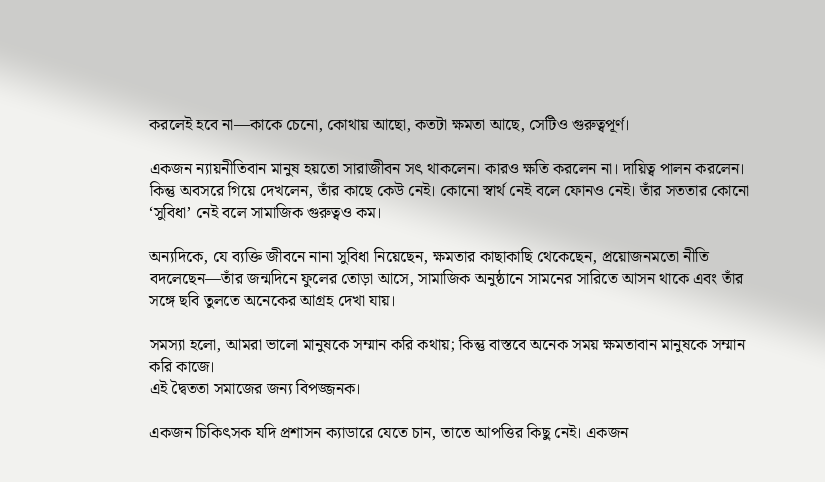করলেই হবে না—কাকে চেনো, কোথায় আছো, কতটা ক্ষমতা আছে, সেটিও গুরুত্বপূর্ণ।

একজন ন্যায়নীতিবান মানুষ হয়তো সারাজীবন সৎ থাকলেন। কারও ক্ষতি করলেন না। দায়িত্ব পালন করলেন। কিন্তু অবসরে গিয়ে দেখলেন, তাঁর কাছে কেউ নেই। কোনো স্বার্থ নেই বলে ফোনও নেই। তাঁর সততার কোনো ‘সুবিধা’ নেই বলে সামাজিক গুরুত্বও কম।

অন্যদিকে, যে ব্যক্তি জীবনে নানা সুবিধা নিয়েছেন, ক্ষমতার কাছাকাছি থেকেছেন, প্রয়োজনমতো নীতি বদলেছেন—তাঁর জন্মদিনে ফুলের তোড়া আসে, সামাজিক অনুষ্ঠানে সামনের সারিতে আসন থাকে এবং তাঁর সঙ্গে ছবি তুলতে অনেকের আগ্রহ দেখা যায়।

সমস্যা হলো, আমরা ভালো মানুষকে সম্মান করি কথায়; কিন্তু বাস্তবে অনেক সময় ক্ষমতাবান মানুষকে সম্মান করি কাজে।
এই দ্বৈততা সমাজের জন্য বিপজ্জনক।

একজন চিকিৎসক যদি প্রশাসন ক্যাডারে যেতে চান, তাতে আপত্তির কিছু নেই। একজন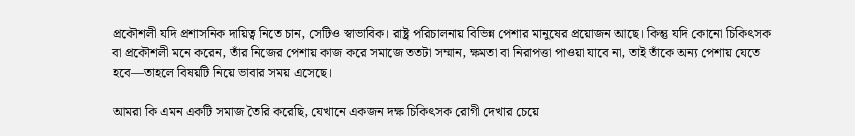প্রকৌশলী যদি প্রশাসনিক দায়িত্ব নিতে চান, সেটিও স্বাভাবিক। রাষ্ট্র পরিচালনায় বিভিন্ন পেশার মানুষের প্রয়োজন আছে। কিন্তু যদি কোনো চিকিৎসক বা প্রকৌশলী মনে করেন, তাঁর নিজের পেশায় কাজ করে সমাজে ততটা সম্মান, ক্ষমতা বা নিরাপত্তা পাওয়া যাবে না, তাই তাঁকে অন্য পেশায় যেতে হবে—তাহলে বিষয়টি নিয়ে ভাবার সময় এসেছে।

আমরা কি এমন একটি সমাজ তৈরি করেছি, যেখানে একজন দক্ষ চিকিৎসক রোগী দেখার চেয়ে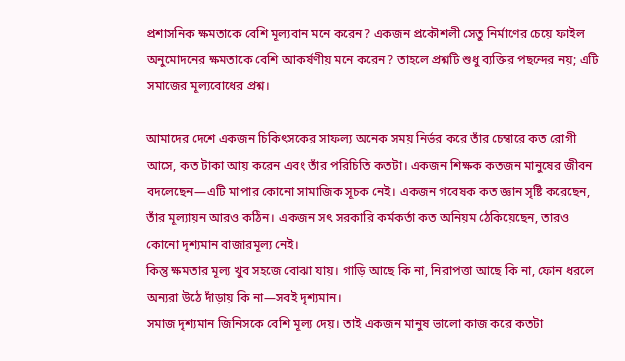প্রশাসনিক ক্ষমতাকে বেশি মূল্যবান মনে করেন? একজন প্রকৌশলী সেতু নির্মাণের চেয়ে ফাইল অনুমোদনের ক্ষমতাকে বেশি আকর্ষণীয় মনে করেন? তাহলে প্রশ্নটি শুধু ব্যক্তির পছন্দের নয়; এটি সমাজের মূল্যবোধের প্রশ্ন।

আমাদের দেশে একজন চিকিৎসকের সাফল্য অনেক সময় নির্ভর করে তাঁর চেম্বারে কত রোগী আসে, কত টাকা আয় করেন এবং তাঁর পরিচিতি কতটা। একজন শিক্ষক কতজন মানুষের জীবন বদলেছেন—এটি মাপার কোনো সামাজিক সূচক নেই। একজন গবেষক কত জ্ঞান সৃষ্টি করেছেন, তাঁর মূল্যায়ন আরও কঠিন। একজন সৎ সরকারি কর্মকর্তা কত অনিয়ম ঠেকিয়েছেন, তারও কোনো দৃশ্যমান বাজারমূল্য নেই।
কিন্তু ক্ষমতার মূল্য খুব সহজে বোঝা যায়। গাড়ি আছে কি না, নিরাপত্তা আছে কি না, ফোন ধরলে অন্যরা উঠে দাঁড়ায় কি না—সবই দৃশ্যমান।
সমাজ দৃশ্যমান জিনিসকে বেশি মূল্য দেয়। তাই একজন মানুষ ভালো কাজ করে কতটা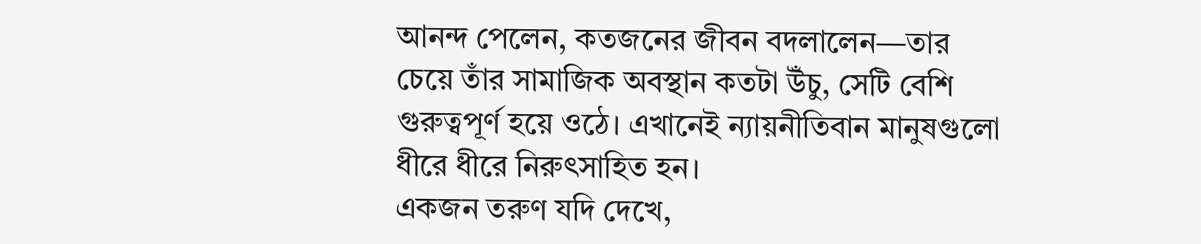আনন্দ পেলেন, কতজনের জীবন বদলালেন—তার চেয়ে তাঁর সামাজিক অবস্থান কতটা উঁচু, সেটি বেশি গুরুত্বপূর্ণ হয়ে ওঠে। এখানেই ন্যায়নীতিবান মানুষগুলো ধীরে ধীরে নিরুৎসাহিত হন।
একজন তরুণ যদি দেখে,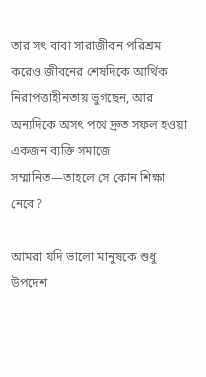তার সৎ বাবা সারাজীবন পরিশ্রম করেও জীবনের শেষদিকে আর্থিক নিরাপত্তাহীনতায় ভুগছেন, আর অন্যদিকে অসৎ পথে দ্রুত সফল হওয়া একজন ব্যক্তি সমাজে সম্মানিত—তাহলে সে কোন শিক্ষা নেবে?

আমরা যদি ভালো মানুষকে শুধু উপদেশ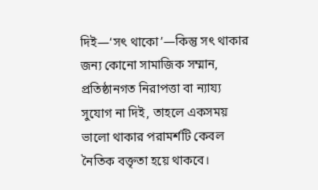দিই—‘সৎ থাকো’—কিন্তু সৎ থাকার জন্য কোনো সামাজিক সম্মান, প্রতিষ্ঠানগত নিরাপত্তা বা ন্যায্য সুযোগ না দিই, তাহলে একসময় ভালো থাকার পরামর্শটি কেবল নৈতিক বক্তৃতা হয়ে থাকবে।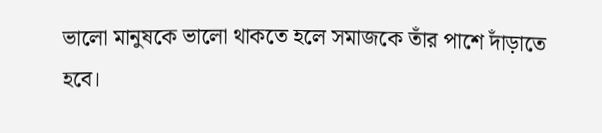ভালো মানুষকে ভালো থাকতে হলে সমাজকে তাঁর পাশে দাঁড়াতে হবে।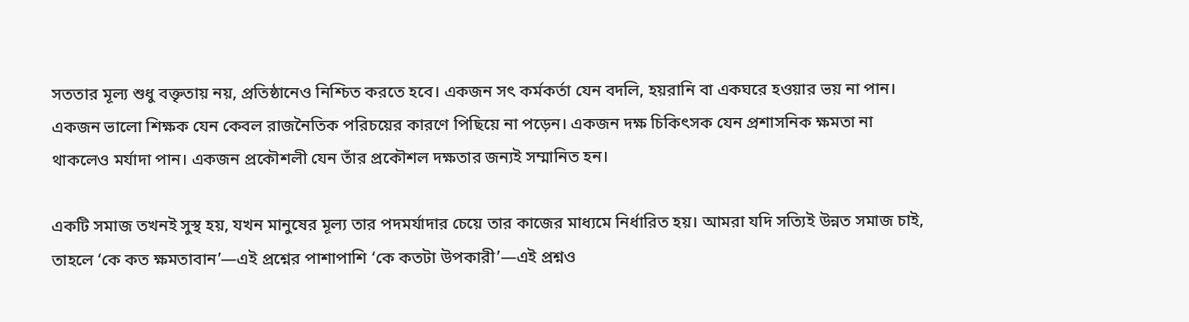সততার মূল্য শুধু বক্তৃতায় নয়, প্রতিষ্ঠানেও নিশ্চিত করতে হবে। একজন সৎ কর্মকর্তা যেন বদলি, হয়রানি বা একঘরে হওয়ার ভয় না পান। একজন ভালো শিক্ষক যেন কেবল রাজনৈতিক পরিচয়ের কারণে পিছিয়ে না পড়েন। একজন দক্ষ চিকিৎসক যেন প্রশাসনিক ক্ষমতা না থাকলেও মর্যাদা পান। একজন প্রকৌশলী যেন তাঁর প্রকৌশল দক্ষতার জন্যই সম্মানিত হন।

একটি সমাজ তখনই সুস্থ হয়, যখন মানুষের মূল্য তার পদমর্যাদার চেয়ে তার কাজের মাধ্যমে নির্ধারিত হয়। আমরা যদি সত্যিই উন্নত সমাজ চাই, তাহলে ‘কে কত ক্ষমতাবান’—এই প্রশ্নের পাশাপাশি ‘কে কতটা উপকারী’—এই প্রশ্নও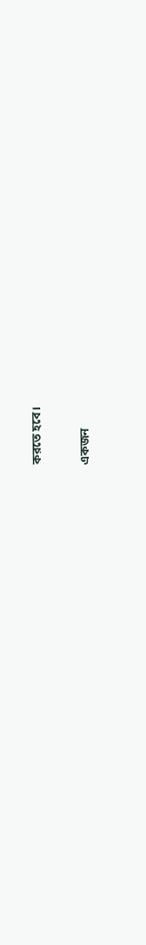করতে হবে।

একজন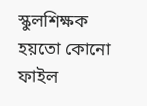স্কুলশিক্ষক হয়তো কোনো ফাইল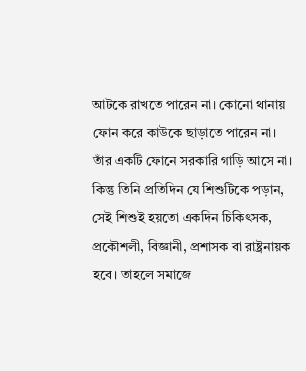আটকে রাখতে পারেন না। কোনো থানায় ফোন করে কাউকে ছাড়াতে পারেন না। তাঁর একটি ফোনে সরকারি গাড়ি আসে না। কিন্তু তিনি প্রতিদিন যে শিশুটিকে পড়ান, সেই শিশুই হয়তো একদিন চিকিৎসক, প্রকৌশলী, বিজ্ঞানী, প্রশাসক বা রাষ্ট্রনায়ক হবে। তাহলে সমাজে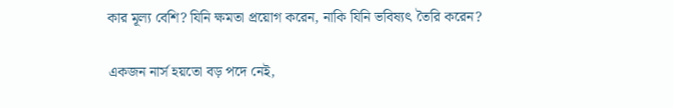কার মূল্য বেশি? যিনি ক্ষমতা প্রয়োগ করেন, নাকি যিনি ভবিষ্যৎ তৈরি করেন?

একজন নার্স হয়তো বড় পদে নেই,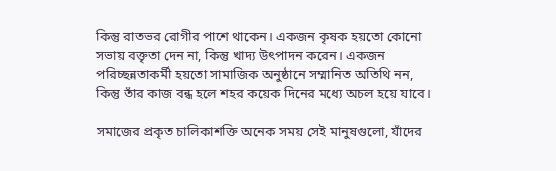কিন্তু রাতভর রোগীর পাশে থাকেন। একজন কৃষক হয়তো কোনো সভায় বক্তৃতা দেন না, কিন্তু খাদ্য উৎপাদন করেন। একজন পরিচ্ছন্নতাকর্মী হয়তো সামাজিক অনুষ্ঠানে সম্মানিত অতিথি নন, কিন্তু তাঁর কাজ বন্ধ হলে শহর কয়েক দিনের মধ্যে অচল হয়ে যাবে।

সমাজের প্রকৃত চালিকাশক্তি অনেক সময় সেই মানুষগুলো, যাঁদের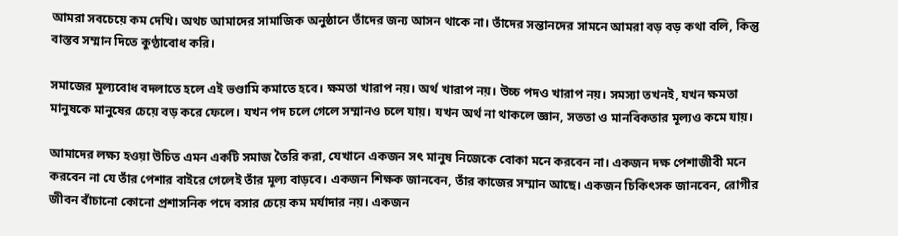আমরা সবচেয়ে কম দেখি। অথচ আমাদের সামাজিক অনুষ্ঠানে তাঁদের জন্য আসন থাকে না। তাঁদের সন্তানদের সামনে আমরা বড় বড় কথা বলি, কিন্তু বাস্তব সম্মান দিতে কুণ্ঠাবোধ করি।

সমাজের মূল্যবোধ বদলাতে হলে এই ভণ্ডামি কমাতে হবে। ক্ষমতা খারাপ নয়। অর্থ খারাপ নয়। উচ্চ পদও খারাপ নয়। সমস্যা তখনই, যখন ক্ষমতা মানুষকে মানুষের চেয়ে বড় করে ফেলে। যখন পদ চলে গেলে সম্মানও চলে যায়। যখন অর্থ না থাকলে জ্ঞান, সততা ও মানবিকতার মূল্যও কমে যায়।

আমাদের লক্ষ্য হওয়া উচিত এমন একটি সমাজ তৈরি করা, যেখানে একজন সৎ মানুষ নিজেকে বোকা মনে করবেন না। একজন দক্ষ পেশাজীবী মনে করবেন না যে তাঁর পেশার বাইরে গেলেই তাঁর মূল্য বাড়বে। একজন শিক্ষক জানবেন, তাঁর কাজের সম্মান আছে। একজন চিকিৎসক জানবেন, রোগীর জীবন বাঁচানো কোনো প্রশাসনিক পদে বসার চেয়ে কম মর্যাদার নয়। একজন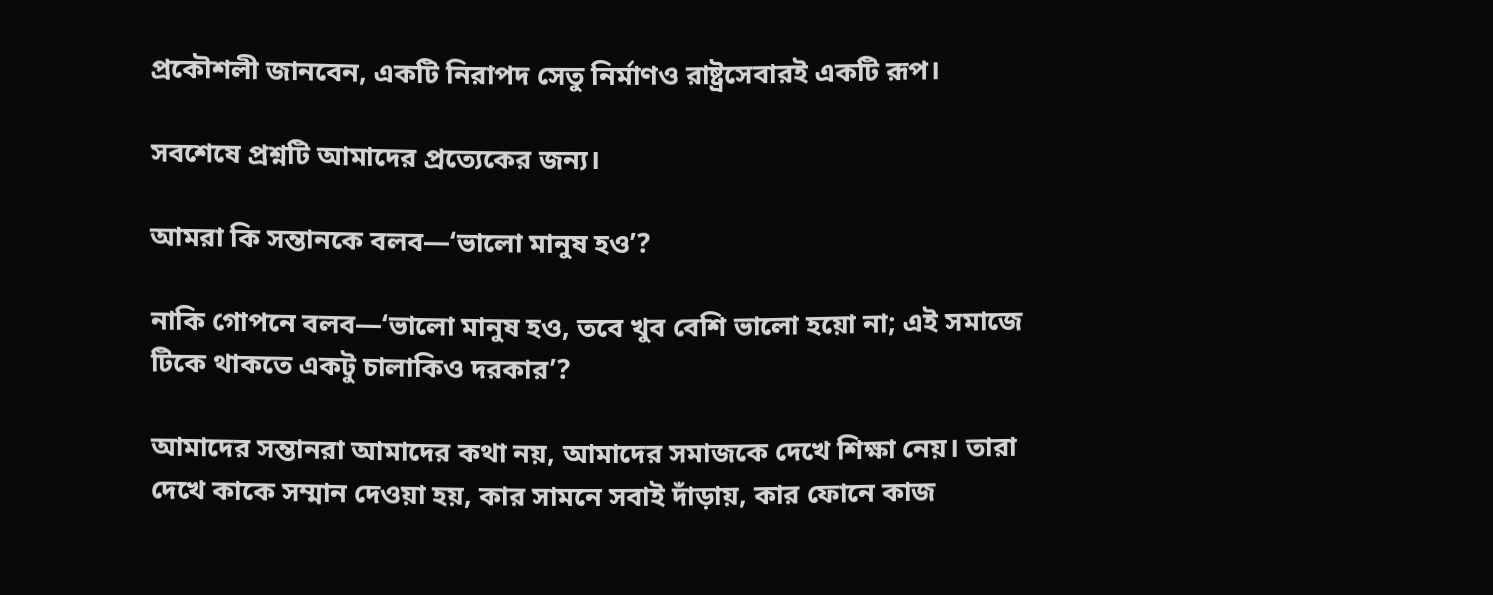প্রকৌশলী জানবেন, একটি নিরাপদ সেতু নির্মাণও রাষ্ট্রসেবারই একটি রূপ।

সবশেষে প্রশ্নটি আমাদের প্রত্যেকের জন্য।

আমরা কি সন্তানকে বলব—‘ভালো মানুষ হও’?

নাকি গোপনে বলব—‘ভালো মানুষ হও, তবে খুব বেশি ভালো হয়ো না; এই সমাজে টিকে থাকতে একটু চালাকিও দরকার’?

আমাদের সন্তানরা আমাদের কথা নয়, আমাদের সমাজকে দেখে শিক্ষা নেয়। তারা দেখে কাকে সম্মান দেওয়া হয়, কার সামনে সবাই দাঁড়ায়, কার ফোনে কাজ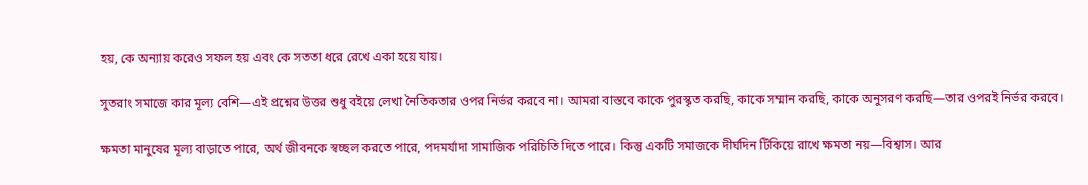হয়, কে অন্যায় করেও সফল হয় এবং কে সততা ধরে রেখে একা হয়ে যায়।

সুতরাং সমাজে কার মূল্য বেশি—এই প্রশ্নের উত্তর শুধু বইয়ে লেখা নৈতিকতার ওপর নির্ভর করবে না। আমরা বাস্তবে কাকে পুরস্কৃত করছি, কাকে সম্মান করছি, কাকে অনুসরণ করছি—তার ওপরই নির্ভর করবে।

ক্ষমতা মানুষের মূল্য বাড়াতে পারে, অর্থ জীবনকে স্বচ্ছল করতে পারে, পদমর্যাদা সামাজিক পরিচিতি দিতে পারে। কিন্তু একটি সমাজকে দীর্ঘদিন টিকিয়ে রাখে ক্ষমতা নয়—বিশ্বাস। আর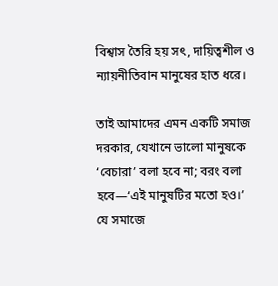বিশ্বাস তৈরি হয় সৎ, দায়িত্বশীল ও ন্যায়নীতিবান মানুষের হাত ধরে।

তাই আমাদের এমন একটি সমাজ দরকার, যেখানে ভালো মানুষকে ‘বেচারা’ বলা হবে না; বরং বলা হবে—‘এই মানুষটির মতো হও।’
যে সমাজে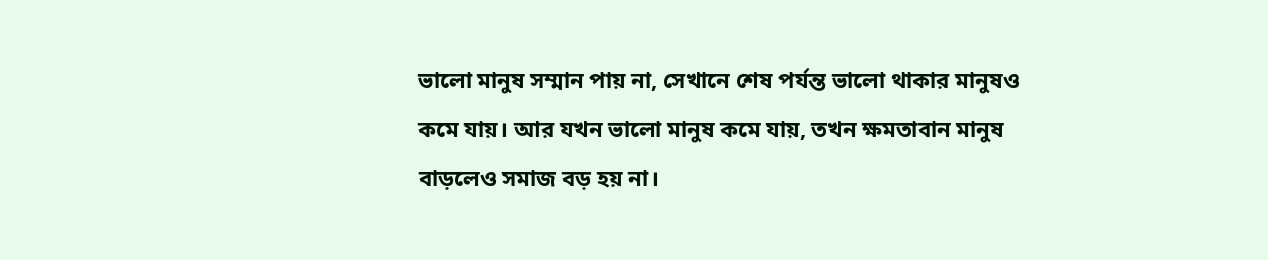ভালো মানুষ সম্মান পায় না, সেখানে শেষ পর্যন্ত ভালো থাকার মানুষও কমে যায়। আর যখন ভালো মানুষ কমে যায়, তখন ক্ষমতাবান মানুষ বাড়লেও সমাজ বড় হয় না।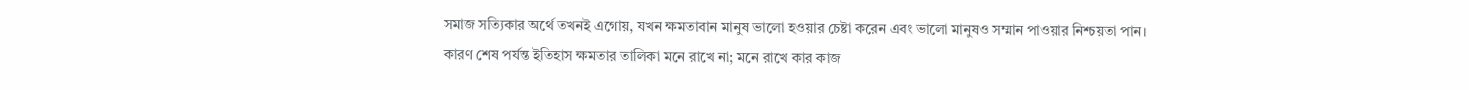সমাজ সত্যিকার অর্থে তখনই এগোয়, যখন ক্ষমতাবান মানুষ ভালো হওয়ার চেষ্টা করেন এবং ভালো মানুষও সম্মান পাওয়ার নিশ্চয়তা পান।
কারণ শেষ পর্যন্ত ইতিহাস ক্ষমতার তালিকা মনে রাখে না; মনে রাখে কার কাজ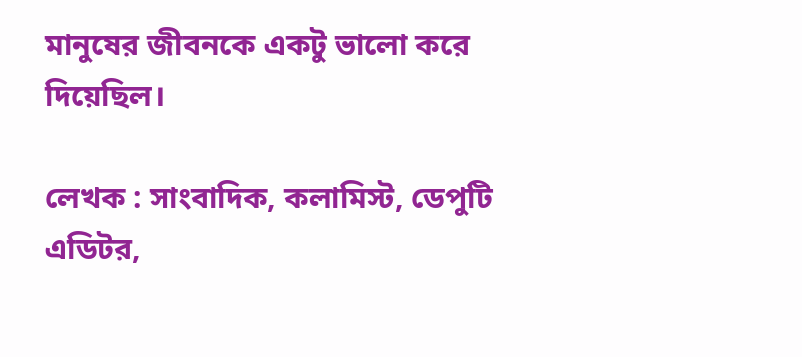মানুষের জীবনকে একটু ভালো করে দিয়েছিল।

লেখক : সাংবাদিক, কলামিস্ট, ডেপুটি এডিটর,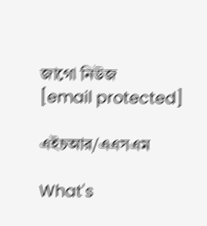জাগো নিউজ
[email protected]

এইচআর/এএসএম

What's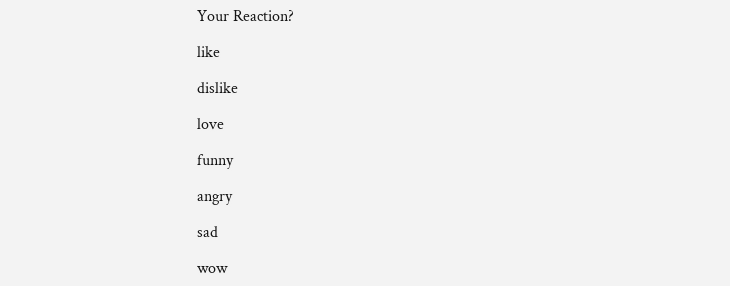Your Reaction?

like

dislike

love

funny

angry

sad

wow